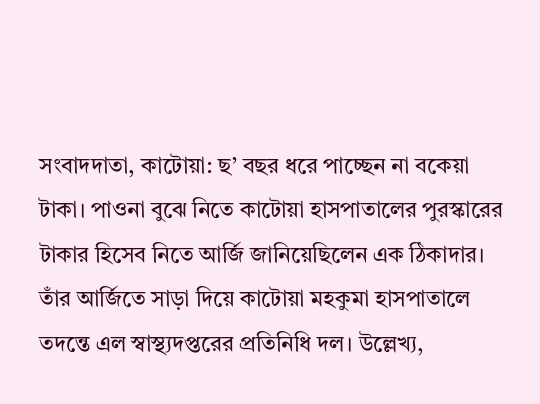সংবাদদাতা, কাটোয়া: ছ’ বছর ধরে পাচ্ছেন না বকেয়া টাকা। পাওনা বুঝে নিতে কাটোয়া হাসপাতালের পুরস্কারের টাকার হিসেব নিতে আর্জি জানিয়েছিলেন এক ঠিকাদার। তাঁর আর্জিতে সাড়া দিয়ে কাটোয়া মহকুমা হাসপাতালে তদন্তে এল স্বাস্থ্যদপ্তরের প্রতিনিধি দল। উল্লেখ্য,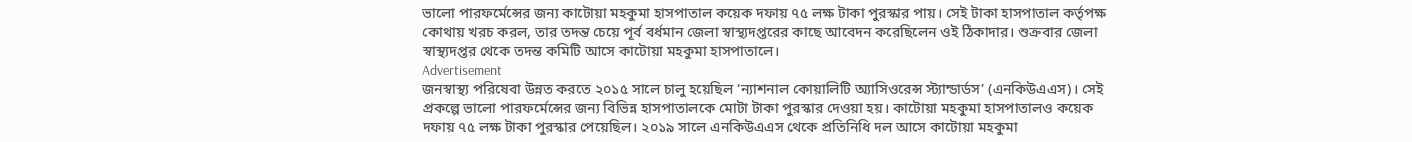ভালো পারফর্মেন্সের জন্য কাটোয়া মহকুমা হাসপাতাল কয়েক দফায় ৭৫ লক্ষ টাকা পুরস্কার পায়। সেই টাকা হাসপাতাল কর্তৃপক্ষ কোথায় খরচ করল, তার তদন্ত চেয়ে পূর্ব বর্ধমান জেলা স্বাস্থ্যদপ্তরের কাছে আবেদন করেছিলেন ওই ঠিকাদার। শুক্রবার জেলা স্বাস্থ্যদপ্তর থেকে তদন্ত কমিটি আসে কাটোয়া মহকুমা হাসপাতালে।
Advertisement
জনস্বাস্থ্য পরিষেবা উন্নত করতে ২০১৫ সালে চালু হয়েছিল ‘ন্যাশনাল কোয়ালিটি অ্যাসিওরেন্স স্ট্যান্ডার্ডস’ (এনকিউএএস)। সেই প্রকল্পে ভালো পারফর্মেন্সের জন্য বিভিন্ন হাসপাতালকে মোটা টাকা পুরস্কার দেওয়া হয়। কাটোয়া মহকুমা হাসপাতালও কয়েক দফায় ৭৫ লক্ষ টাকা পুরস্কার পেয়েছিল। ২০১৯ সালে এনকিউএএস থেকে প্রতিনিধি দল আসে কাটোয়া মহকুমা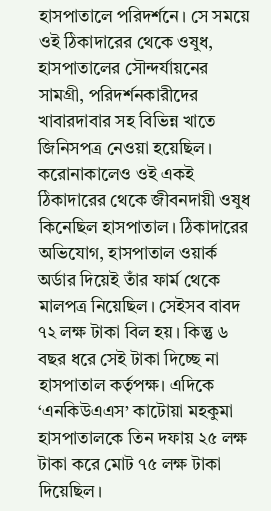হাসপাতালে পরিদর্শনে। সে সময়ে ওই ঠিকাদারের থেকে ওষুধ, হাসপাতালের সৌন্দর্যায়নের সামগ্রী, পরিদর্শনকারীদের খাবারদাবার সহ বিভিন্ন খাতে জিনিসপত্র নেওয়া হয়েছিল। করোনাকালেও ওই একই ঠিকাদারের থেকে জীবনদায়ী ওষুধ কিনেছিল হাসপাতাল। ঠিকাদারের অভিযোগ, হাসপাতাল ওয়ার্ক অর্ডার দিয়েই তাঁর ফার্ম থেকে মালপত্র নিয়েছিল। সেইসব বাবদ ৭২ লক্ষ টাকা বিল হয়। কিন্তু ৬ বছর ধরে সেই টাকা দিচ্ছে না হাসপাতাল কর্তৃপক্ষ। এদিকে ‘এনকিউএএস’ কাটোয়া মহকুমা হাসপাতালকে তিন দফায় ২৫ লক্ষ টাকা করে মোট ৭৫ লক্ষ টাকা দিয়েছিল।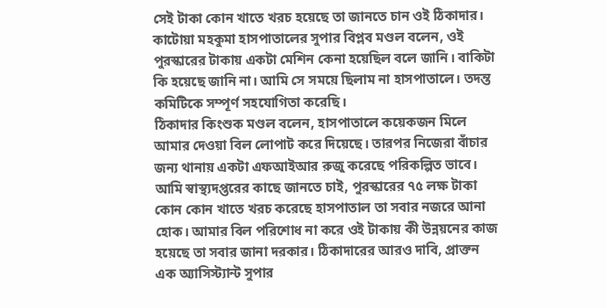সেই টাকা কোন খাতে খরচ হয়েছে তা জানতে চান ওই ঠিকাদার।
কাটোয়া মহকুমা হাসপাতালের সুপার বিপ্লব মণ্ডল বলেন, ওই পুরস্কারের টাকায় একটা মেশিন কেনা হয়েছিল বলে জানি। বাকিটা কি হয়েছে জানি না। আমি সে সময়ে ছিলাম না হাসপাতালে। তদন্ত কমিটিকে সম্পূর্ণ সহযোগিতা করেছি।
ঠিকাদার কিংশুক মণ্ডল বলেন, হাসপাতালে কয়েকজন মিলে আমার দেওয়া বিল লোপাট করে দিয়েছে। তারপর নিজেরা বাঁচার জন্য থানায় একটা এফআইআর রুজু করেছে পরিকল্পিত ভাবে। আমি স্বাস্থ্যদপ্তরের কাছে জানতে চাই, পুরস্কারের ৭৫ লক্ষ টাকা কোন কোন খাতে খরচ করেছে হাসপাতাল তা সবার নজরে আনা হোক। আমার বিল পরিশোধ না করে ওই টাকায় কী উন্নয়নের কাজ হয়েছে তা সবার জানা দরকার। ঠিকাদারের আরও দাবি, প্রাক্তন এক অ্যাসিস্ট্যান্ট সুপার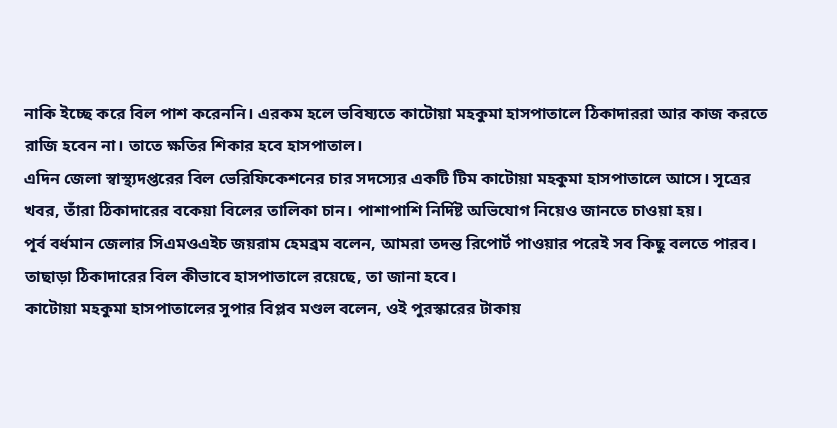নাকি ইচ্ছে করে বিল পাশ করেননি। এরকম হলে ভবিষ্যতে কাটোয়া মহকুমা হাসপাতালে ঠিকাদাররা আর কাজ করতে রাজি হবেন না। তাতে ক্ষতির শিকার হবে হাসপাতাল।
এদিন জেলা স্বাস্থ্যদপ্তরের বিল ভেরিফিকেশনের চার সদস্যের একটি টিম কাটোয়া মহকুমা হাসপাতালে আসে। সূত্রের খবর, তাঁরা ঠিকাদারের বকেয়া বিলের তালিকা চান। পাশাপাশি নির্দিষ্ট অভিযোগ নিয়েও জানতে চাওয়া হয়।
পূর্ব বর্ধমান জেলার সিএমওএইচ জয়রাম হেমব্রম বলেন, আমরা তদন্ত রিপোর্ট পাওয়ার পরেই সব কিছু বলতে পারব। তাছাড়া ঠিকাদারের বিল কীভাবে হাসপাতালে রয়েছে, তা জানা হবে।
কাটোয়া মহকুমা হাসপাতালের সুপার বিপ্লব মণ্ডল বলেন, ওই পুরস্কারের টাকায়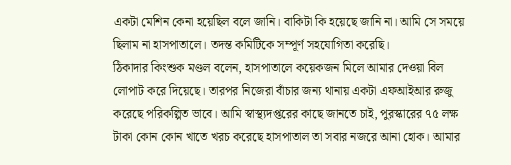একটা মেশিন কেনা হয়েছিল বলে জানি। বাকিটা কি হয়েছে জানি না। আমি সে সময়ে ছিলাম না হাসপাতালে। তদন্ত কমিটিকে সম্পূর্ণ সহযোগিতা করেছি।
ঠিকাদার কিংশুক মণ্ডল বলেন, হাসপাতালে কয়েকজন মিলে আমার দেওয়া বিল লোপাট করে দিয়েছে। তারপর নিজেরা বাঁচার জন্য থানায় একটা এফআইআর রুজু করেছে পরিকল্পিত ভাবে। আমি স্বাস্থ্যদপ্তরের কাছে জানতে চাই, পুরস্কারের ৭৫ লক্ষ টাকা কোন কোন খাতে খরচ করেছে হাসপাতাল তা সবার নজরে আনা হোক। আমার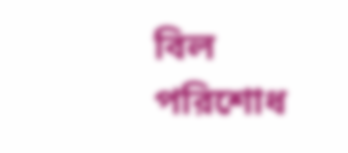বিল পরিশোধ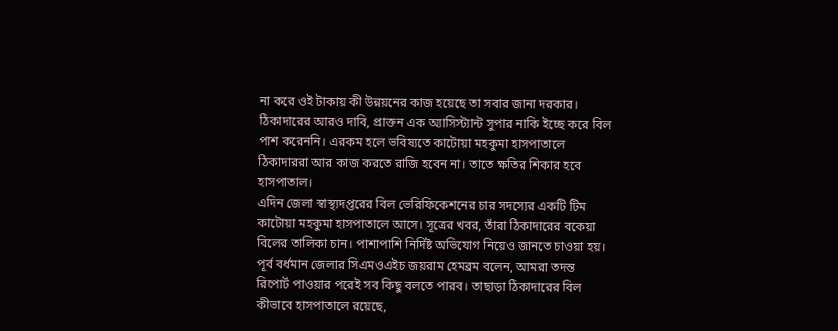না করে ওই টাকায় কী উন্নয়নের কাজ হয়েছে তা সবার জানা দরকার। ঠিকাদারের আরও দাবি, প্রাক্তন এক অ্যাসিস্ট্যান্ট সুপার নাকি ইচ্ছে করে বিল পাশ করেননি। এরকম হলে ভবিষ্যতে কাটোয়া মহকুমা হাসপাতালে ঠিকাদাররা আর কাজ করতে রাজি হবেন না। তাতে ক্ষতির শিকার হবে হাসপাতাল।
এদিন জেলা স্বাস্থ্যদপ্তরের বিল ভেরিফিকেশনের চার সদস্যের একটি টিম কাটোয়া মহকুমা হাসপাতালে আসে। সূত্রের খবর, তাঁরা ঠিকাদারের বকেয়া বিলের তালিকা চান। পাশাপাশি নির্দিষ্ট অভিযোগ নিয়েও জানতে চাওয়া হয়।
পূর্ব বর্ধমান জেলার সিএমওএইচ জয়রাম হেমব্রম বলেন, আমরা তদন্ত রিপোর্ট পাওয়ার পরেই সব কিছু বলতে পারব। তাছাড়া ঠিকাদারের বিল কীভাবে হাসপাতালে রয়েছে,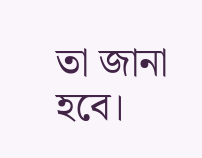তা জানা হবে।